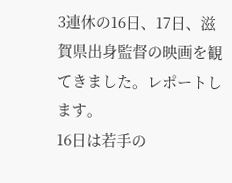3連休の16日、17日、滋賀県出身監督の映画を観てきました。レポートします。
16日は若手の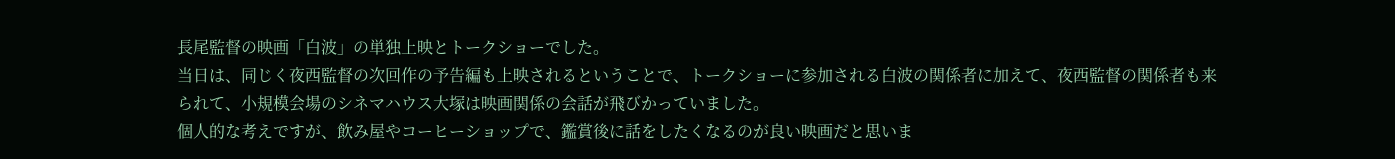長尾監督の映画「白波」の単独上映とトークショーでした。
当日は、同じく夜西監督の次回作の予告編も上映されるということで、トークショーに参加される白波の関係者に加えて、夜西監督の関係者も来られて、小規模会場のシネマハウス大塚は映画関係の会話が飛びかっていました。
個人的な考えですが、飲み屋やコーヒーショップで、鑑賞後に話をしたくなるのが良い映画だと思いま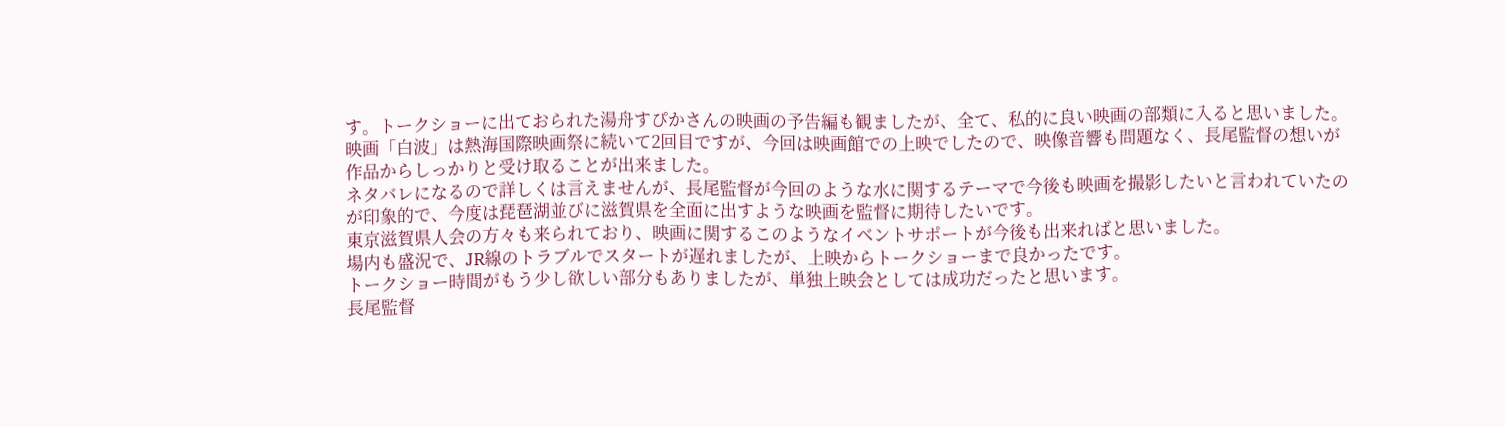す。トークショーに出ておられた湯舟すぴかさんの映画の予告編も観ましたが、全て、私的に良い映画の部類に入ると思いました。
映画「白波」は熱海国際映画祭に続いて2回目ですが、今回は映画館での上映でしたので、映像音響も問題なく、長尾監督の想いが作品からしっかりと受け取ることが出来ました。
ネタバレになるので詳しくは言えませんが、長尾監督が今回のような水に関するテーマで今後も映画を撮影したいと言われていたのが印象的で、今度は琵琶湖並びに滋賀県を全面に出すような映画を監督に期待したいです。
東京滋賀県人会の方々も来られており、映画に関するこのようなイベントサポートが今後も出来ればと思いました。
場内も盛況で、JR線のトラブルでスタートが遅れましたが、上映からトークショーまで良かったです。
トークショー時間がもう少し欲しい部分もありましたが、単独上映会としては成功だったと思います。
長尾監督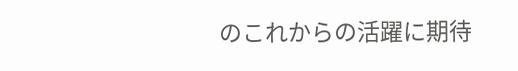のこれからの活躍に期待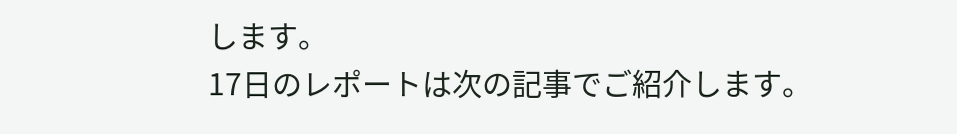します。
17日のレポートは次の記事でご紹介します。